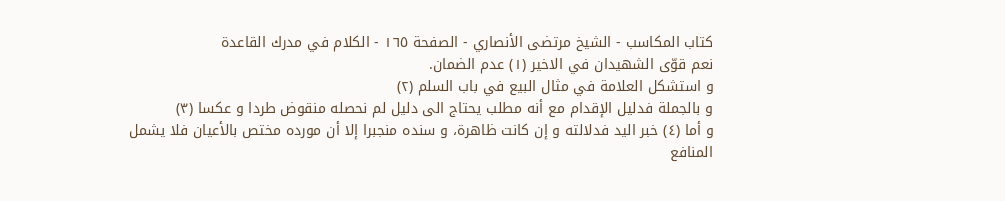كتاب المكاسب - الشيخ مرتضى الأنصاري - الصفحة ١٦٥ - الكلام في مدرك القاعدة
نعم قوّى الشهيدان في الاخير (١) عدم الضمان.
و استشكل العلامة في مثال البيع في باب السلم (٢)
و بالجملة فدليل الإقدام مع أنه مطلب يحتاج الى دليل لم نحصله منقوض طردا و عكسا (٣)
و أما (٤) خبر اليد فدلالته و إن كانت ظاهرة، و سنده منجبرا إلا أن مورده مختص بالأعيان فلا يشمل المنافع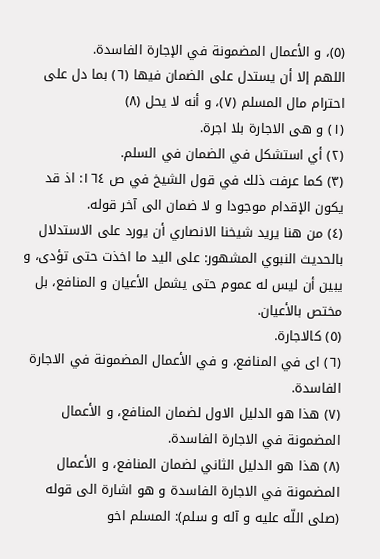(٥)، و الأعمال المضمونة في الإجارة الفاسدة.
اللهم إلا أن يستدل على الضمان فيها (٦) بما دل على احترام مال المسلم (٧)، و أنه لا يحل (٨)
(١) و هى الاجارة بلا اجرة.
(٢) أي استشكل في الضمان في السلم.
(٣) كما عرفت ذلك في قول الشيخ في ص ١٦٤: اذ قد يكون الإقدام موجودا و لا ضمان الى آخر قوله.
(٤) من هنا يريد شيخنا الانصاري أن يورد على الاستدلال بالحديث النبوي المشهور: على اليد ما اخذت حتى تؤدى، و يبين أن ليس له عموم حتى يشمل الأعيان و المنافع، بل مختص بالأعيان.
(٥) كالاجارة.
(٦) اى في المنافع، و في الأعمال المضمونة في الاجارة الفاسدة.
(٧) هذا هو الدليل الاول لضمان المنافع، و الأعمال المضمونة في الاجارة الفاسدة.
(٨) هذا هو الدليل الثاني لضمان المنافع، و الأعمال المضمونة في الاجارة الفاسدة و هو اشارة الى قوله (صلى اللّه عليه و آله و سلم): المسلم اخو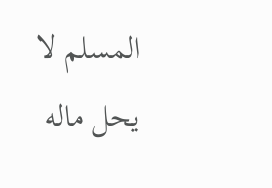المسلم لا يحل ماله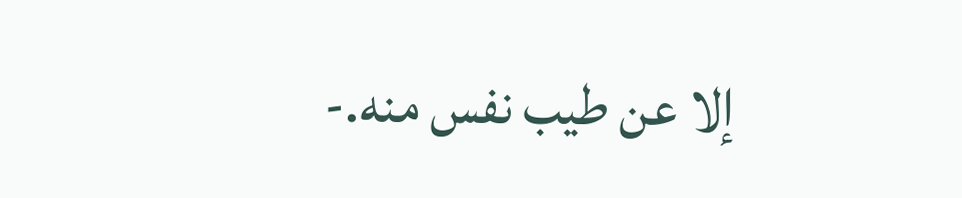إلا عن طيب نفس منه.-